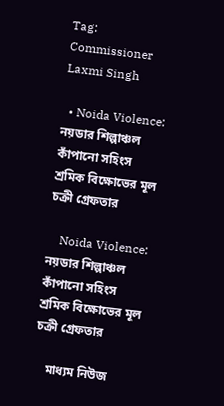Tag: Commissioner Laxmi Singh

  • Noida Violence: নয়ডার শিল্পাঞ্চল কাঁপানো সহিংস শ্রমিক বিক্ষোভের মূল চক্রী গ্রেফতার

    Noida Violence: নয়ডার শিল্পাঞ্চল কাঁপানো সহিংস শ্রমিক বিক্ষোভের মূল চক্রী গ্রেফতার

    মাধ্যম নিউজ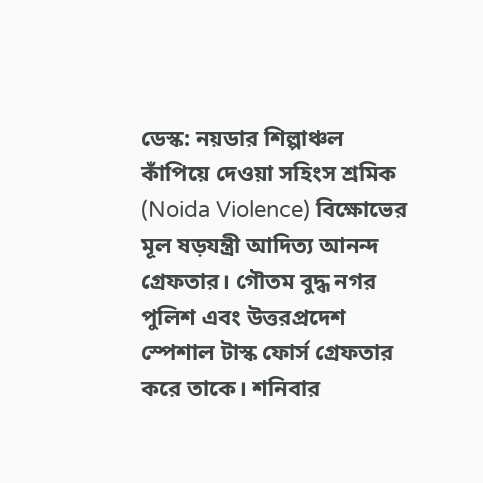ডেস্ক: নয়ডার শিল্পাঞ্চল কাঁপিয়ে দেওয়া সহিংস শ্রমিক (Noida Violence) বিক্ষোভের মূল ষড়যন্ত্রী আদিত্য আনন্দ গ্রেফতার। গৌতম বুদ্ধ নগর পুলিশ এবং উত্তরপ্রদেশ স্পেশাল টাস্ক ফোর্স গ্রেফতার করে তাকে। শনিবার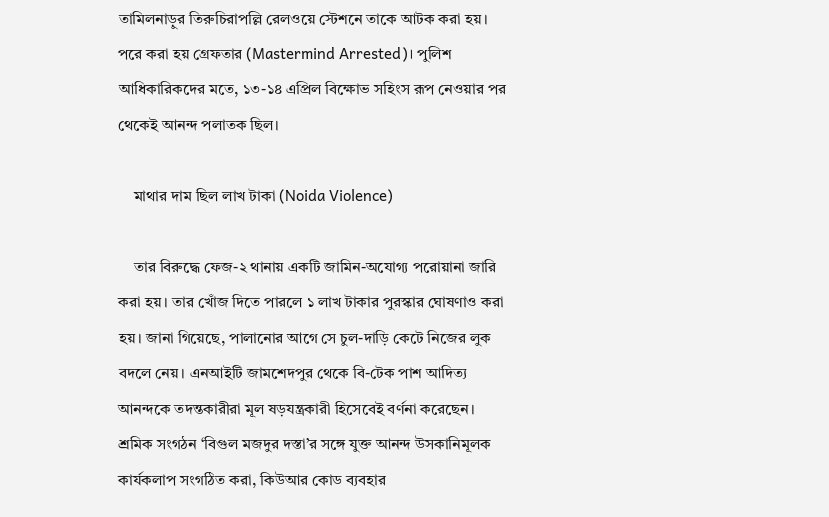তামিলনাড়ুর তিরুচিরাপল্লি রেলওয়ে স্টেশনে তাকে আটক করা হয়। পরে করা হয় গ্রেফতার (Mastermind Arrested)। পুলিশ আধিকারিকদের মতে, ১৩-১৪ এপ্রিল বিক্ষোভ সহিংস রূপ নেওয়ার পর থেকেই আনন্দ পলাতক ছিল।

    মাথার দাম ছিল লাখ টাকা (Noida Violence)

    তার বিরুদ্ধে ফেজ-২ থানায় একটি জামিন-অযোগ্য পরোয়ানা জারি করা হয়। তার খোঁজ দিতে পারলে ১ লাখ টাকার পুরস্কার ঘোষণাও করা হয়। জানা গিয়েছে, পালানোর আগে সে চুল-দাড়ি কেটে নিজের লুক বদলে নেয়। এনআইটি জামশেদপুর থেকে বি-টেক পাশ আদিত্য আনন্দকে তদন্তকারীরা মূল ষড়যন্ত্রকারী হিসেবেই বর্ণনা করেছেন। শ্রমিক সংগঠন ‘বিগুল মজদুর দস্তা’র সঙ্গে যুক্ত আনন্দ উসকানিমূলক কার্যকলাপ সংগঠিত করা, কিউআর কোড ব্যবহার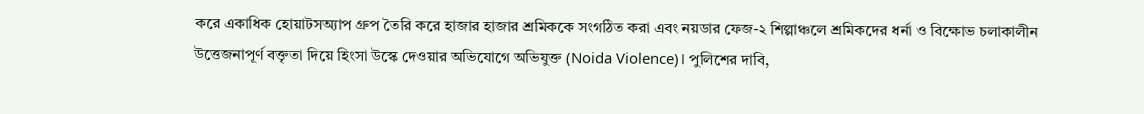করে একাধিক হোয়াটসঅ্যাপ গ্রুপ তৈরি করে হাজার হাজার শ্রমিককে সংগঠিত করা এবং নয়ডার ফেজ-২ শিল্পাঞ্চলে শ্রমিকদের ধর্না ও বিক্ষোভ চলাকালীন উত্তেজনাপূর্ণ বক্তৃতা দিয়ে হিংসা উস্কে দেওয়ার অভিযোগে অভিযুক্ত (Noida Violence)। পুলিশের দাবি,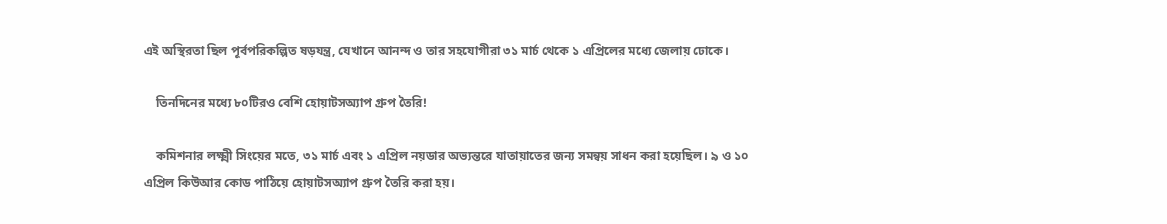এই অস্থিরতা ছিল পূর্বপরিকল্পিত ষড়যন্ত্র, যেখানে আনন্দ ও তার সহযোগীরা ৩১ মার্চ থেকে ১ এপ্রিলের মধ্যে জেলায় ঢোকে।

    তিনদিনের মধ্যে ৮০টিরও বেশি হোয়াটসঅ্যাপ গ্রুপ তৈরি!

    কমিশনার লক্ষ্মী সিংয়ের মতে, ৩১ মার্চ এবং ১ এপ্রিল নয়ডার অভ্যন্তরে যাতায়াতের জন্য সমন্বয় সাধন করা হয়েছিল। ৯ ও ১০ এপ্রিল কিউআর কোড পাঠিয়ে হোয়াটসঅ্যাপ গ্রুপ তৈরি করা হয়।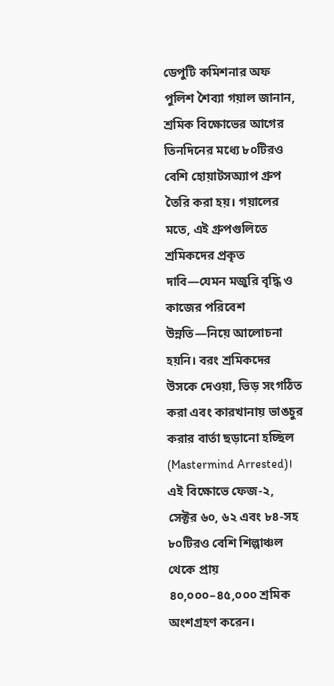ডেপুটি কমিশনার অফ পুলিশ শৈব্যা গয়াল জানান, শ্রমিক বিক্ষোভের আগের তিনদিনের মধ্যে ৮০টিরও বেশি হোয়াটসঅ্যাপ গ্রুপ তৈরি করা হয়। গয়ালের মতে, এই গ্রুপগুলিতে শ্রমিকদের প্রকৃত দাবি—যেমন মজুরি বৃদ্ধি ও কাজের পরিবেশ উন্নতি—নিয়ে আলোচনা হয়নি। বরং শ্রমিকদের উসকে দেওয়া, ভিড় সংগঠিত করা এবং কারখানায় ভাঙচুর করার বার্তা ছড়ানো হচ্ছিল (Mastermind Arrested)। এই বিক্ষোভে ফেজ-২, সেক্টর ৬০, ৬২ এবং ৮৪-সহ ৮০টিরও বেশি শিল্পাঞ্চল থেকে প্রায় ৪০,০০০–৪৫,০০০ শ্রমিক অংশগ্রহণ করেন।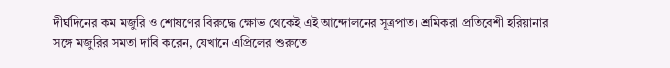দীর্ঘদিনের কম মজুরি ও শোষণের বিরুদ্ধে ক্ষোভ থেকেই এই আন্দোলনের সূত্রপাত। শ্রমিকরা প্রতিবেশী হরিয়ানার সঙ্গে মজুরির সমতা দাবি করেন, যেখানে এপ্রিলের শুরুতে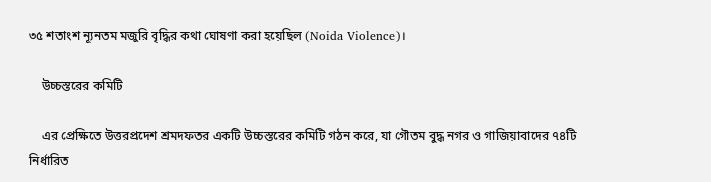৩৫ শতাংশ ন্যূনতম মজুরি বৃদ্ধির কথা ঘোষণা করা হয়েছিল (Noida Violence)।

    উচ্চস্তরের কমিটি

    এর প্রেক্ষিতে উত্তরপ্রদেশ শ্রমদফতর একটি উচ্চস্তরের কমিটি গঠন করে, যা গৌতম বুদ্ধ নগর ও গাজিয়াবাদের ৭৪টি নির্ধারিত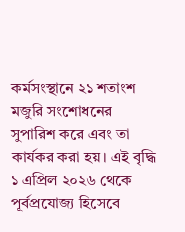কর্মসংস্থানে ২১ শতাংশ মজুরি সংশোধনের সুপারিশ করে এবং তা কার্যকর করা হয়। এই বৃদ্ধি ১ এপ্রিল ২০২৬ থেকে পূর্বপ্রযোজ্য হিসেবে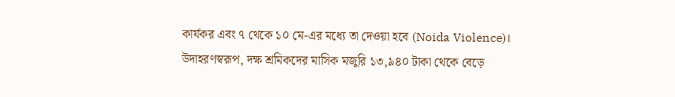কার্যকর এবং ৭ থেকে ১০ মে-এর মধ্যে তা দেওয়া হবে (Noida Violence)। উদাহরণস্বরূপ, দক্ষ শ্রমিকদের মাসিক মজুরি ১৩,৯৪০ টাকা থেকে বেড়ে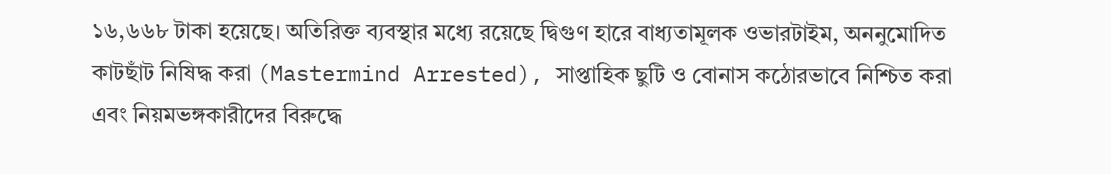১৬,৬৬৮ টাকা হয়েছে। অতিরিক্ত ব্যবস্থার মধ্যে রয়েছে দ্বিগুণ হারে বাধ্যতামূলক ওভারটাইম, অননুমোদিত কাটছাঁট নিষিদ্ধ করা (Mastermind Arrested), সাপ্তাহিক ছুটি ও বোনাস কঠোরভাবে নিশ্চিত করা এবং নিয়মভঙ্গকারীদের বিরুদ্ধে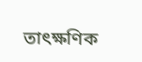তাৎক্ষণিক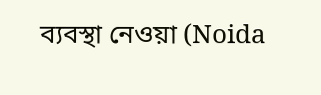ব্যবস্থা নেওয়া (Noida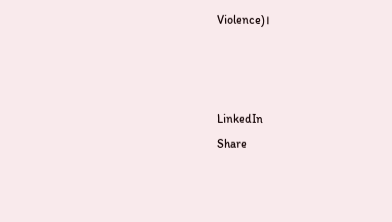Violence)।



LinkedIn
Share